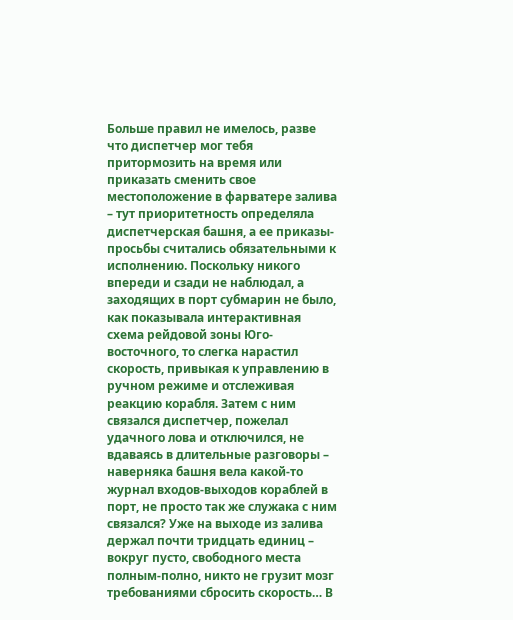Больше правил не имелось, разве что диспетчер мог тебя притормозить на время или приказать сменить свое местоположение в фарватере залива – тут приоритетность определяла диспетчерская башня, а ее приказы-просьбы считались обязательными к исполнению. Поскольку никого впереди и сзади не наблюдал, а заходящих в порт субмарин не было, как показывала интерактивная схема рейдовой зоны Юго-восточного, то слегка нарастил скорость, привыкая к управлению в ручном режиме и отслеживая реакцию корабля. Затем с ним связался диспетчер, пожелал удачного лова и отключился, не вдаваясь в длительные разговоры – наверняка башня вела какой-то журнал входов-выходов кораблей в порт, не просто так же служака с ним связался? Уже на выходе из залива держал почти тридцать единиц – вокруг пусто, свободного места полным-полно, никто не грузит мозг требованиями сбросить скорость… В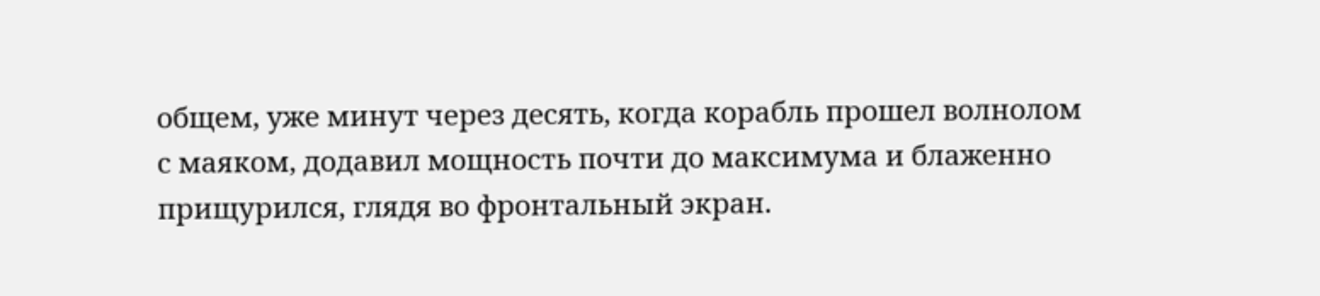общем, уже минут через десять, когда корабль прошел волнолом с маяком, додавил мощность почти до максимума и блаженно прищурился, глядя во фронтальный экран.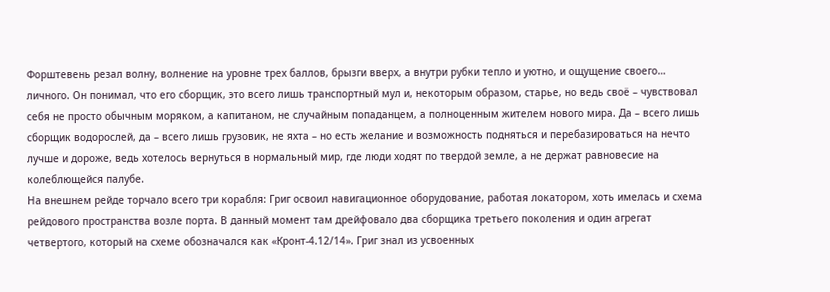Форштевень резал волну, волнение на уровне трех баллов, брызги вверх, а внутри рубки тепло и уютно, и ощущение своего… личного. Он понимал, что его сборщик, это всего лишь транспортный мул и, некоторым образом, старье, но ведь своё – чувствовал себя не просто обычным моряком, а капитаном, не случайным попаданцем, а полноценным жителем нового мира. Да – всего лишь сборщик водорослей, да – всего лишь грузовик, не яхта – но есть желание и возможность подняться и перебазироваться на нечто лучше и дороже, ведь хотелось вернуться в нормальный мир, где люди ходят по твердой земле, а не держат равновесие на колеблющейся палубе.
На внешнем рейде торчало всего три корабля: Григ освоил навигационное оборудование, работая локатором, хоть имелась и схема рейдового пространства возле порта. В данный момент там дрейфовало два сборщика третьего поколения и один агрегат четвертого, который на схеме обозначался как «Кронт-4.12/14». Григ знал из усвоенных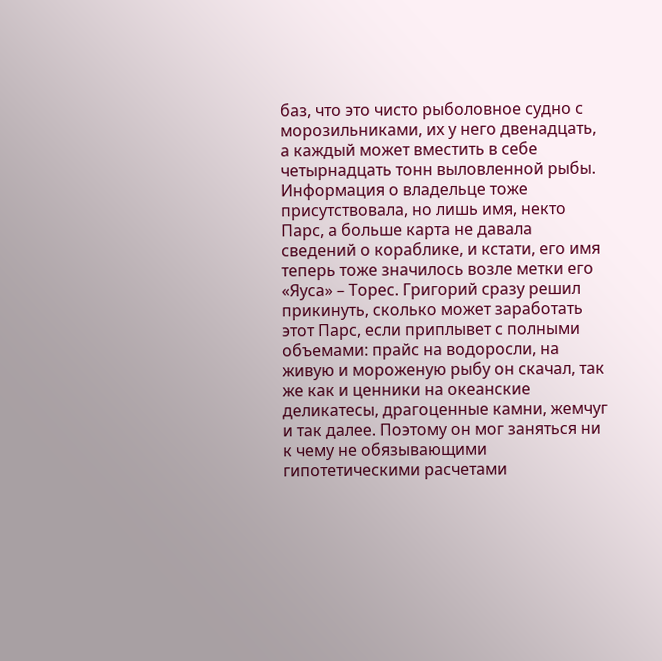баз, что это чисто рыболовное судно с морозильниками, их у него двенадцать, а каждый может вместить в себе четырнадцать тонн выловленной рыбы. Информация о владельце тоже присутствовала, но лишь имя, некто Парс, а больше карта не давала сведений о кораблике, и кстати, его имя теперь тоже значилось возле метки его «Яуса» – Торес. Григорий сразу решил прикинуть, сколько может заработать этот Парс, если приплывет с полными объемами: прайс на водоросли, на живую и мороженую рыбу он скачал, так же как и ценники на океанские деликатесы, драгоценные камни, жемчуг и так далее. Поэтому он мог заняться ни к чему не обязывающими гипотетическими расчетами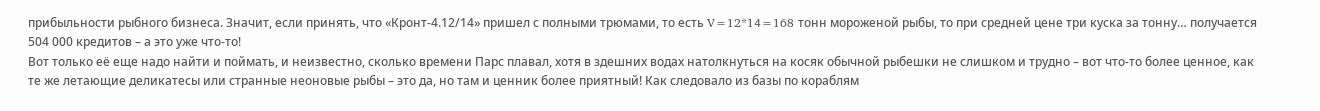прибыльности рыбного бизнеса. Значит, если принять, что «Кронт-4.12/14» пришел с полными трюмами, то есть V=12*14=168 тонн мороженой рыбы, то при средней цене три куска за тонну… получается 504 000 кредитов – а это уже что-то!
Вот только её еще надо найти и поймать, и неизвестно, сколько времени Парс плавал, хотя в здешних водах натолкнуться на косяк обычной рыбешки не слишком и трудно – вот что-то более ценное, как те же летающие деликатесы или странные неоновые рыбы – это да, но там и ценник более приятный! Как следовало из базы по кораблям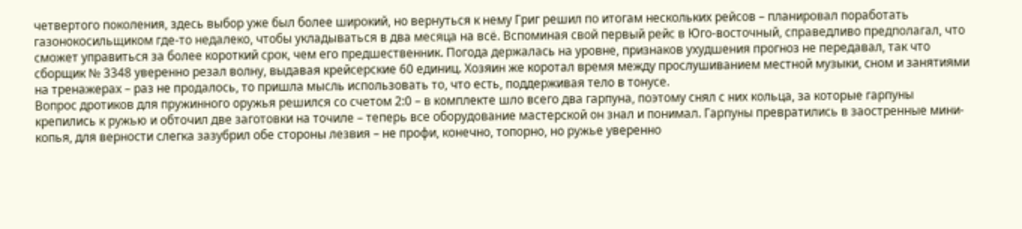четвертого поколения, здесь выбор уже был более широкий, но вернуться к нему Григ решил по итогам нескольких рейсов – планировал поработать газонокосильщиком где-то недалеко, чтобы укладываться в два месяца на всё. Вспоминая свой первый рейс в Юго-восточный, справедливо предполагал, что сможет управиться за более короткий срок, чем его предшественник. Погода держалась на уровне, признаков ухудшения прогноз не передавал, так что сборщик № 3348 уверенно резал волну, выдавая крейсерские 60 единиц. Хозяин же коротал время между прослушиванием местной музыки, сном и занятиями на тренажерах – раз не продалось, то пришла мысль использовать то, что есть, поддерживая тело в тонусе.
Вопрос дротиков для пружинного оружья решился со счетом 2:0 – в комплекте шло всего два гарпуна, поэтому снял с них кольца, за которые гарпуны крепились к ружью и обточил две заготовки на точиле – теперь все оборудование мастерской он знал и понимал. Гарпуны превратились в заостренные мини-копья, для верности слегка зазубрил обе стороны лезвия – не профи, конечно, топорно, но ружье уверенно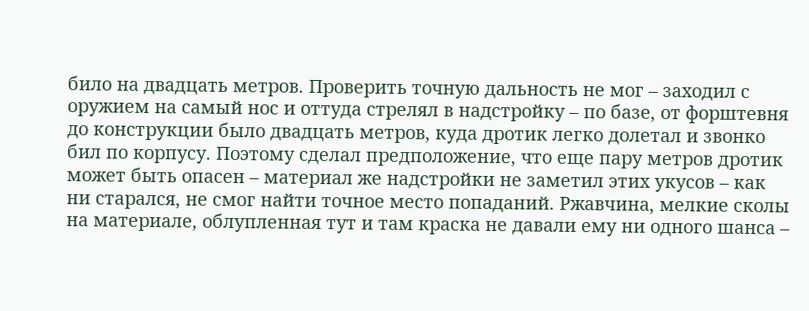било на двадцать метров. Проверить точную дальность не мог – заходил с оружием на самый нос и оттуда стрелял в надстройку – по базе, от форштевня до конструкции было двадцать метров, куда дротик легко долетал и звонко бил по корпусу. Поэтому сделал предположение, что еще пару метров дротик может быть опасен – материал же надстройки не заметил этих укусов – как ни старался, не смог найти точное место попаданий. Ржавчина, мелкие сколы на материале, облупленная тут и там краска не давали ему ни одного шанса –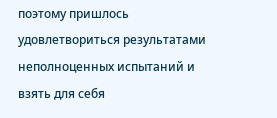поэтому пришлось удовлетвориться результатами неполноценных испытаний и взять для себя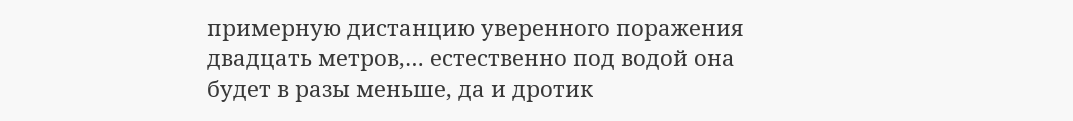примерную дистанцию уверенного поражения двадцать метров,… естественно под водой она будет в разы меньше, да и дротик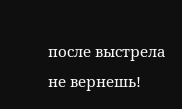после выстрела не вернешь!